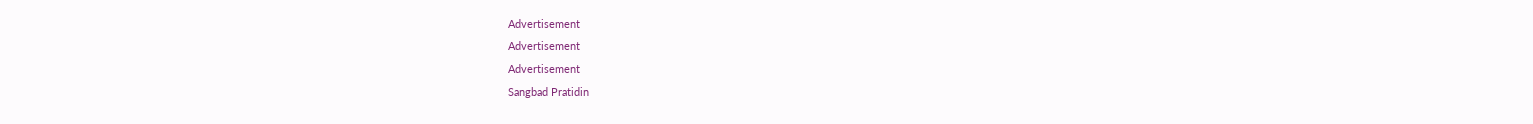Advertisement
Advertisement
Advertisement
Sangbad Pratidin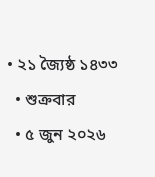• ২১ জ্যৈষ্ঠ ১৪৩৩
  • শুক্রবার
  • ৫ জুন ২০২৬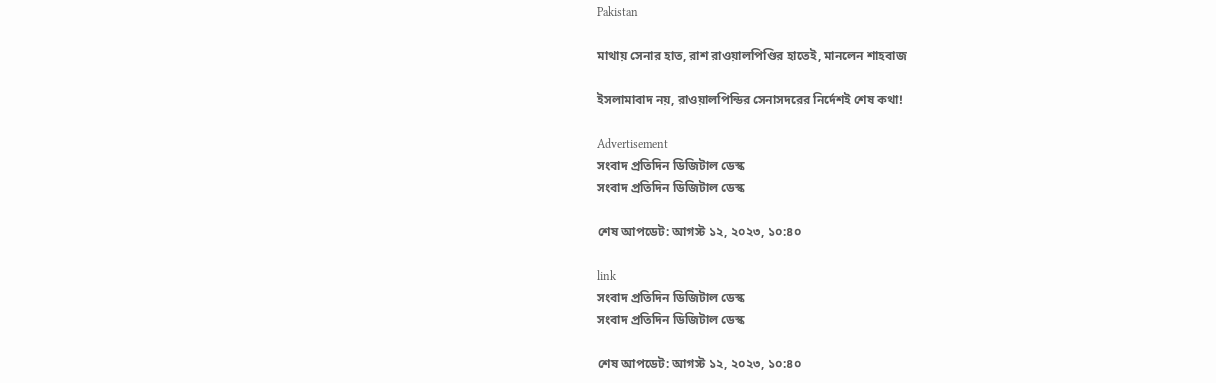Pakistan

মাথায় সেনার হাত, রাশ রাওয়ালপিণ্ডির হাতেই, মানলেন শাহবাজ

ইসলামাবাদ নয়, রাওয়ালপিন্ডির সেনাসদরের নির্দেশই শেষ কথা!

Advertisement
সংবাদ প্রতিদিন ডিজিটাল ডেস্ক
সংবাদ প্রতিদিন ডিজিটাল ডেস্ক

শেষ আপডেট: আগস্ট ১২, ২০২৩, ১০:৪০

link
সংবাদ প্রতিদিন ডিজিটাল ডেস্ক
সংবাদ প্রতিদিন ডিজিটাল ডেস্ক

শেষ আপডেট: আগস্ট ১২, ২০২৩, ১০:৪০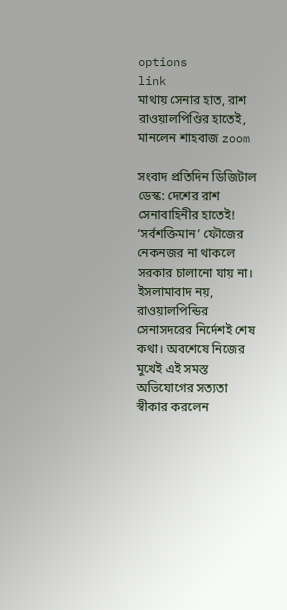options
link
মাথায় সেনার হাত, রাশ রাওয়ালপিণ্ডির হাতেই, মানলেন শাহবাজ zoom

সংবাদ প্রতিদিন ডিজিটাল ডেস্ক: দেশের রাশ সেনাবাহিনীর হাতেই! ‘সর্বশক্তিমান’ ফৌজের নেকনজর না থাকলে সরকার চালানো যায় না। ইসলামাবাদ নয়, রাওয়ালপিন্ডির সেনাসদরের নির্দেশই শেষ কথা। অবশেষে নিজের মুখেই এই সমস্ত অভিযোগের সত্যতা স্বীকার করলেন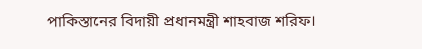পাকিস্তানের বিদায়ী প্রধানমন্ত্রী শাহবাজ শরিফ।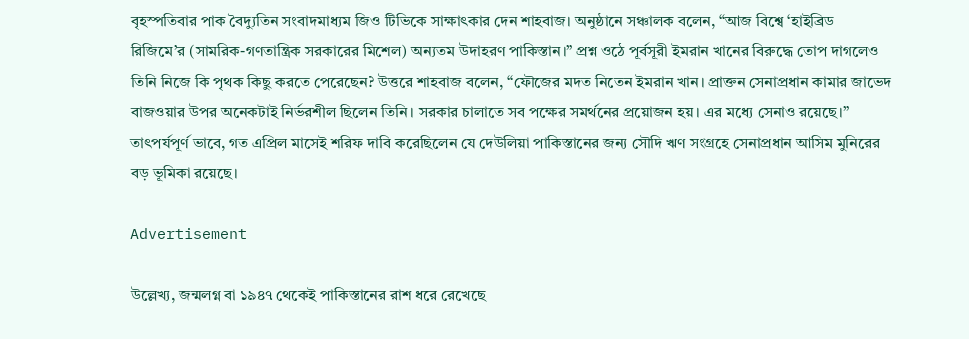বৃহস্পতিবার পাক বৈদ্যুতিন সংবাদমাধ্যম জিও টিভিকে সাক্ষাৎকার দেন শাহবাজ। অনুষ্ঠানে সঞ্চালক বলেন, “আজ বিশ্বে ‘হাইব্রিড রিজিমে’র (সামরিক-গণতান্ত্রিক সরকারের মিশেল) অন্যতম উদাহরণ পাকিস্তান।” প্রশ্ন ওঠে পূর্বসূরী ইমরান খানের বিরুদ্ধে তোপ দাগলেও তিনি নিজে কি পৃথক কিছু করতে পেরেছেন? উত্তরে শাহবাজ বলেন, “ফৌজের মদত নিতেন ইমরান খান। প্রাক্তন সেনাপ্রধান কামার জাভেদ বাজওয়ার উপর অনেকটাই নির্ভরশীল ছিলেন তিনি। সরকার চালাতে সব পক্ষের সমর্থনের প্রয়োজন হয়। এর মধ্যে সেনাও রয়েছে।” তাৎপর্যপূর্ণ ভাবে, গত এপ্রিল মাসেই শরিফ দাবি করেছিলেন যে দেউলিয়া পাকিস্তানের জন্য সৌদি ঋণ সংগ্রহে সেনাপ্রধান আসিম মুনিরের বড় ভূমিকা রয়েছে।

Advertisement

উল্লেখ্য, জন্মলগ্ন বা ১৯৪৭ থেকেই পাকিস্তানের রাশ ধরে রেখেছে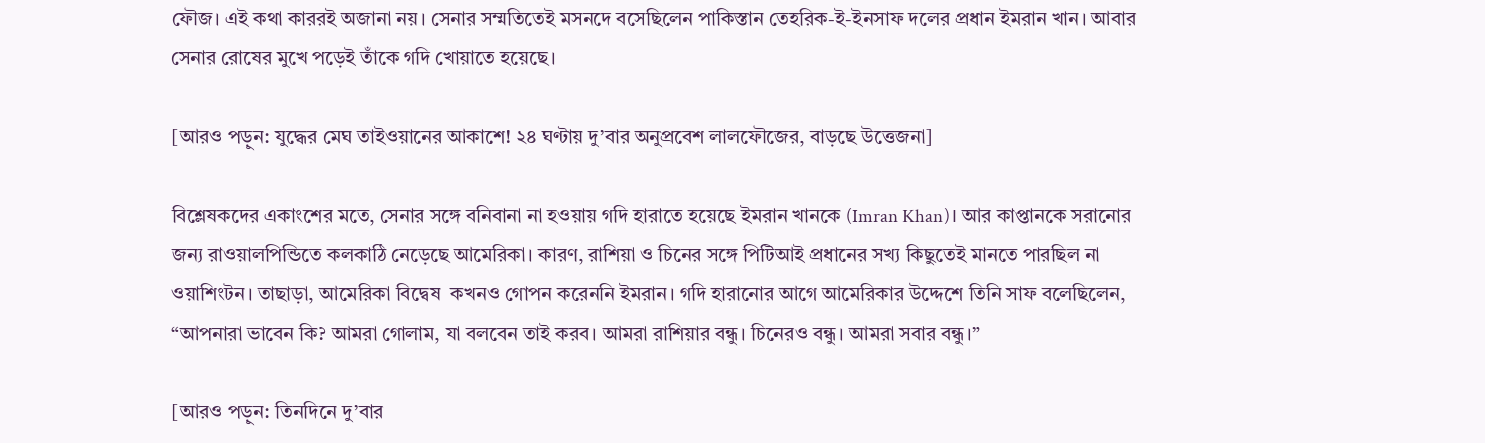ফৌজ। এই কথা কাররই অজানা নয়। সেনার সম্মতিতেই মসনদে বসেছিলেন পাকিস্তান তেহরিক-ই-ইনসাফ দলের প্রধান ইমরান খান। আবার সেনার রোষের মুখে পড়েই তাঁকে গদি খোয়াতে হয়েছে।

[আরও পড়ুন: যুদ্ধের মেঘ তাইওয়ানের আকাশে! ২৪ ঘণ্টায় দু’বার অনুপ্রবেশ লালফৌজের, বাড়ছে উত্তেজনা]

বিশ্লেষকদের একাংশের মতে, সেনার সঙ্গে বনিবানা না হওয়ায় গদি হারাতে হয়েছে ইমরান খানকে (Imran Khan)। আর কাপ্তানকে সরানোর জন্য রাওয়ালপিন্ডিতে কলকাঠি নেড়েছে আমেরিকা। কারণ, রাশিয়া ও চিনের সঙ্গে পিটিআই প্রধানের সখ্য কিছুতেই মানতে পারছিল না ওয়াশিংটন। তাছাড়া, আমেরিকা বিদ্বেষ  কখনও গোপন করেননি ইমরান। গদি হারানোর আগে আমেরিকার উদ্দেশে তিনি সাফ বলেছিলেন, “আপনারা ভাবেন কি? আমরা গোলাম, যা বলবেন তাই করব। আমরা রাশিয়ার বন্ধু। চিনেরও বন্ধু। আমরা সবার বন্ধু।”

[আরও পড়ুন: তিনদিনে দু’বার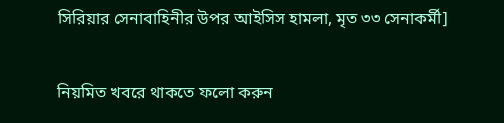সিরিয়ার সেনাবাহিনীর উপর আইসিস হামলা, মৃত ৩৩ সেনাকর্মী]

নিয়মিত খবরে থাকতে ফলো করুন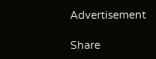Advertisement

Share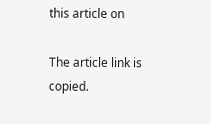this article on

The article link is copied.